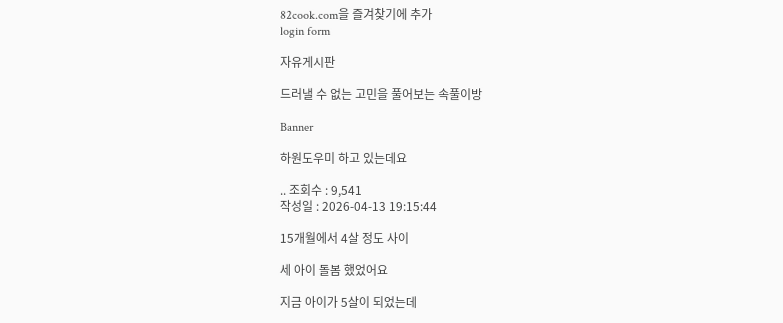82cook.com을 즐겨찾기에 추가
login form

자유게시판

드러낼 수 없는 고민을 풀어보는 속풀이방

Banner

하원도우미 하고 있는데요

.. 조회수 : 9,541
작성일 : 2026-04-13 19:15:44

15개월에서 4살 정도 사이

세 아이 돌봄 했었어요

지금 아이가 5살이 되었는데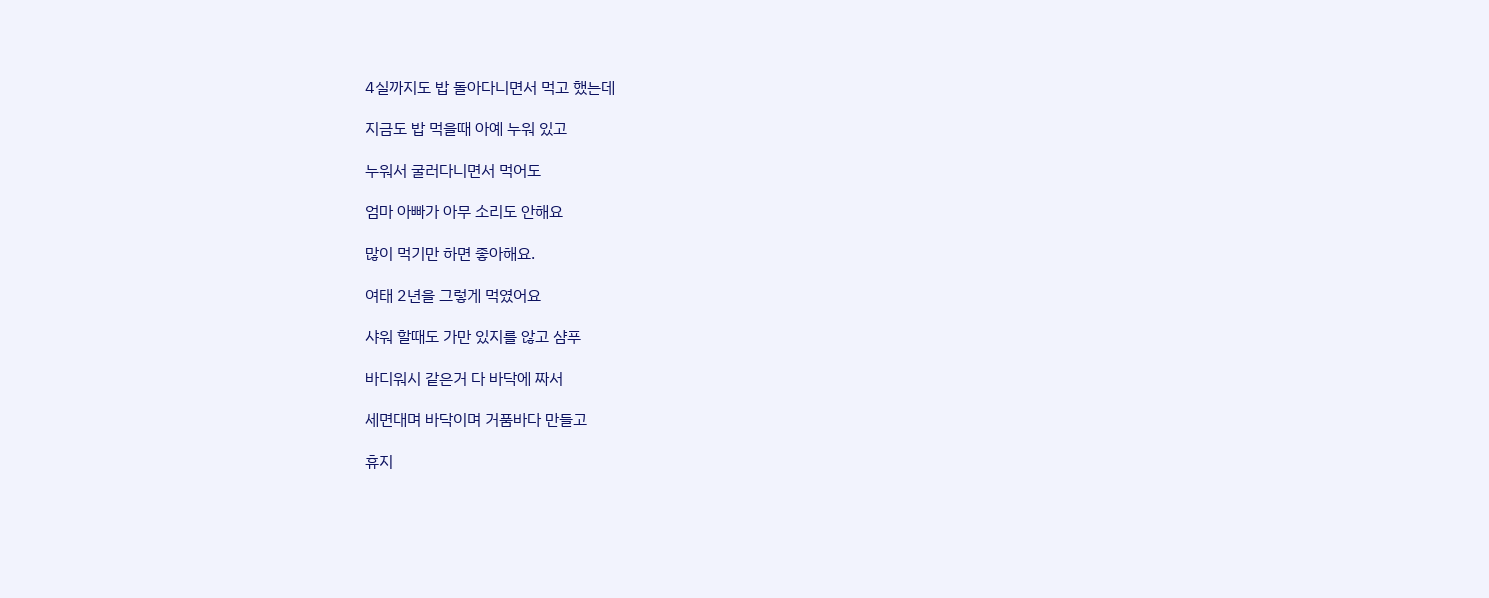4실까지도 밥 돌아다니면서 먹고 했는데

지금도 밥 먹을때 아예 누워 있고

누워서 굴러다니면서 먹어도

엄마 아빠가 아무 소리도 안해요

많이 먹기만 하면 좋아해요.

여태 2년을 그렇게 먹였어요

샤워 할때도 가만 있지를 않고 샴푸

바디워시 같은거 다 바닥에 짜서

세면대며 바닥이며 거품바다 만들고

휴지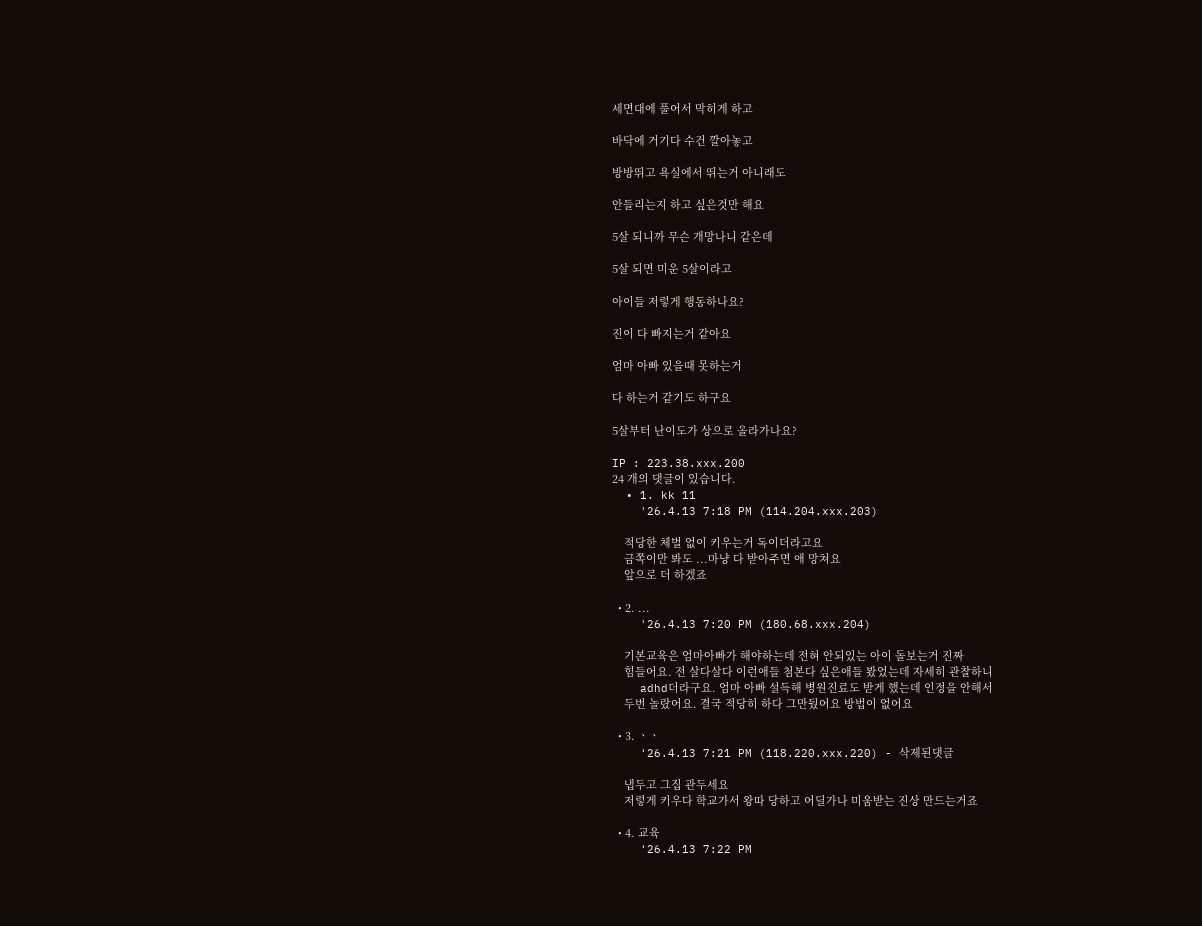세면대에 풀어서 막히게 하고

바닥에 거기다 수건 깔아놓고

방방뛰고 욕실에서 뛰는거 아니래도

안들리는지 하고 싶은것만 해요

5살 되니까 무슨 개망나니 같은데

5살 되면 미운 5살이라고

아이들 저렇게 행동하나요?

진이 다 빠지는거 같아요

엄마 아빠 있을때 못하는거

다 하는거 같기도 하구요

5살부터 난이도가 상으로 올라가나요?

IP : 223.38.xxx.200
24 개의 댓글이 있습니다.
  • 1. kk 11
    '26.4.13 7:18 PM (114.204.xxx.203)

    적당한 체벌 없이 키우는거 독이더라고요
    금쪽이만 봐도 ...마냥 다 받아주면 애 망쳐요
    앞으로 더 하겠죠

  • 2. ...
    '26.4.13 7:20 PM (180.68.xxx.204)

    기본교육은 엄마아빠가 해야하는데 전혀 안되있는 아이 돌보는거 진짜
    힘들어요. 전 살다살다 이런애들 첨본다 싶은애들 봤었는데 자세히 관찰하니
    adhd더라구요. 엄마 아빠 설득해 병원진료도 받게 했는데 인정을 안해서
    두번 놀랐어요. 결국 적당히 하다 그만뒀어요 방법이 없어요

  • 3. ㆍㆍ
    '26.4.13 7:21 PM (118.220.xxx.220) - 삭제된댓글

    냅두고 그집 관두세요
    저렇게 키우다 학교가서 왕따 당하고 어딜가나 미움받는 진상 만드는거죠

  • 4. 교육
    '26.4.13 7:22 PM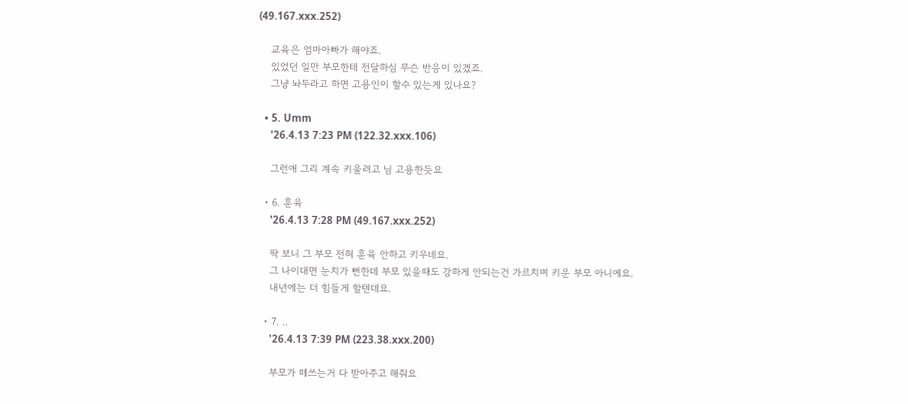(49.167.xxx.252)

    교육은 엄마아빠가 해야죠.
    있었던 일만 부모한테 전달하심 무슨 반응이 있겠죠.
    그냥 놔두라고 하면 고용인이 할수 있는게 있나요?

  • 5. Umm
    '26.4.13 7:23 PM (122.32.xxx.106)

    그런애 그리 계속 키울려고 님 고용한듯요

  • 6. 훈육
    '26.4.13 7:28 PM (49.167.xxx.252)

    딱 보니 그 부모 전혀 훈육 안하고 키우네요.
    그 나이대면 눈치가 뻔한데 부모 있을때도 강하게 안되는건 가르치며 키운 부모 아니예요.
    내년에는 더 힘들게 할텐데요.

  • 7. ..
    '26.4.13 7:39 PM (223.38.xxx.200)

    부모가 떼쓰는거 다 받아주고 해줘요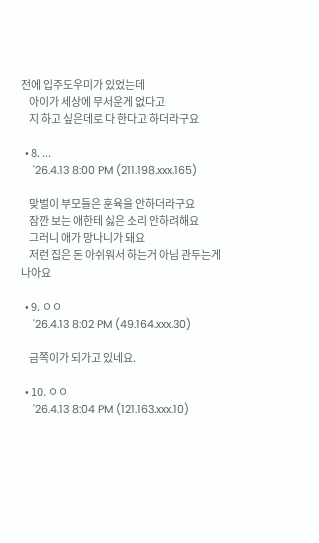전에 입주도우미가 있었는데
    아이가 세상에 무서운게 없다고
    지 하고 싶은데로 다 한다고 하더라구요

  • 8. ...
    '26.4.13 8:00 PM (211.198.xxx.165)

    맞벌이 부모들은 훈육을 안하더라구요
    잠깐 보는 애한테 싫은 소리 안하려해요
    그러니 애가 망나니가 돼요
    저런 집은 돈 아쉬워서 하는거 아님 관두는게 나아요

  • 9. ㅇㅇ
    '26.4.13 8:02 PM (49.164.xxx.30)

    금쪽이가 되가고 있네요.

  • 10. ㅇㅇ
    '26.4.13 8:04 PM (121.163.xxx.10)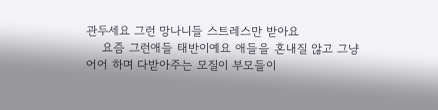관두세요 그런 망나니들 스트레스만 받아요
    요즘 그런애들 태반이예요 애들을 혼내질 않고 그냥 어어 하며 다받아주는 모질이 부모들이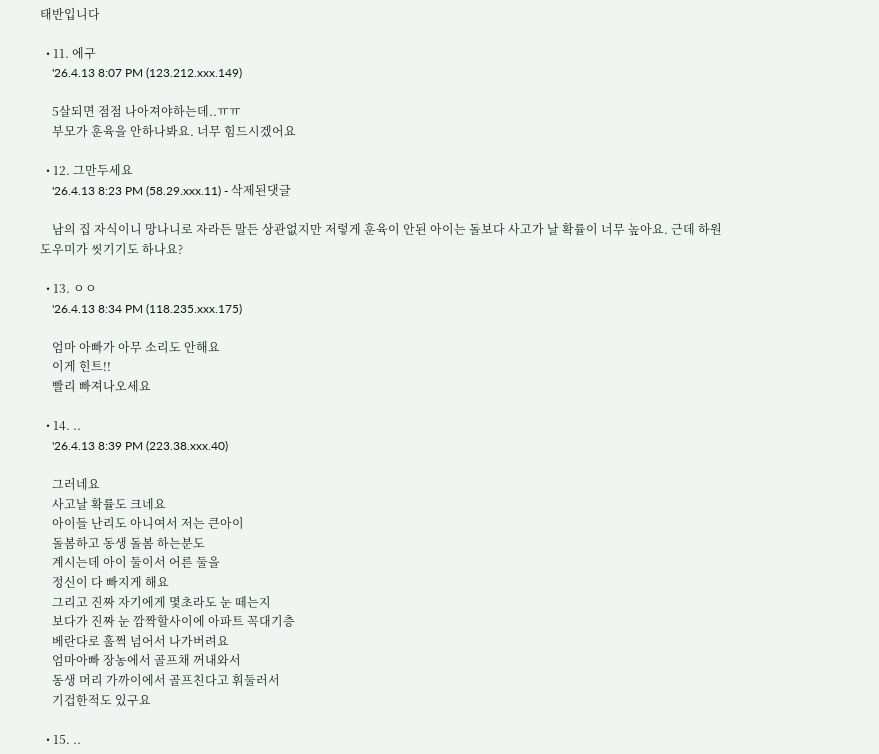태반입니다

  • 11. 에구
    '26.4.13 8:07 PM (123.212.xxx.149)

    5살되면 점점 나아져야하는데..ㅠㅠ
    부모가 훈육을 안하나봐요. 너무 힘드시겠어요

  • 12. 그만두세요
    '26.4.13 8:23 PM (58.29.xxx.11) - 삭제된댓글

    남의 집 자식이니 망나니로 자라든 말든 상관없지만 저렇게 훈육이 안된 아이는 돌보다 사고가 날 확률이 너무 높아요. 근데 하원 도우미가 씻기기도 하나요?

  • 13. ㅇㅇ
    '26.4.13 8:34 PM (118.235.xxx.175)

    엄마 아빠가 아무 소리도 안해요
    이게 힌트!!
    빨리 빠져나오세요

  • 14. ..
    '26.4.13 8:39 PM (223.38.xxx.40)

    그러네요
    사고날 확률도 크네요
    아이들 난리도 아니여서 저는 큰아이
    돌봄하고 동생 돌봄 하는분도
    계시는데 아이 둘이서 어른 둘을
    정신이 다 빠지게 해요
    그리고 진짜 자기에게 몇초라도 눈 떼는지
    보다가 진짜 눈 깜짝할사이에 아파트 꼭대기층
    베란다로 훌쩍 넘어서 나가버려요
    엄마아빠 장농에서 골프채 꺼내와서
    동생 머리 가까이에서 골프친다고 휘둘러서
    기겁한적도 있구요

  • 15. ..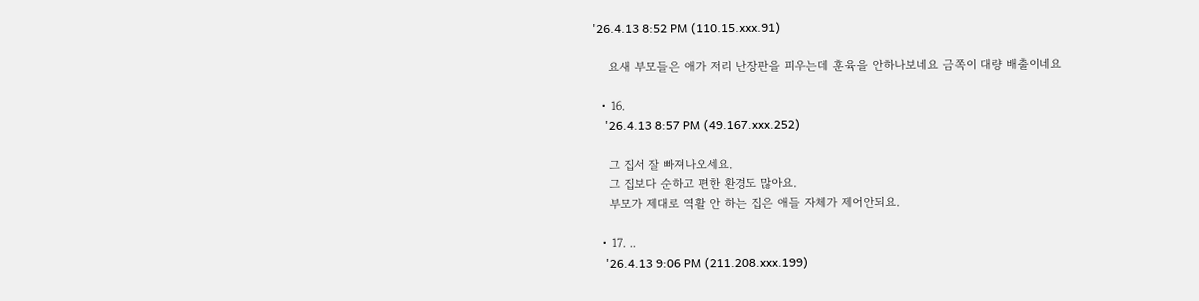'26.4.13 8:52 PM (110.15.xxx.91)

    요새 부모들은 애가 저리 난장판을 피우는데 훈육을 안하나보네요 금쪽이 대량 배출이네요

  • 16.
    '26.4.13 8:57 PM (49.167.xxx.252)

    그 집서 잘 빠져나오세요.
    그 집보다 순하고 편한 환경도 많아요.
    부모가 제대로 역활 안 하는 집은 애들 자체가 제어안되요.

  • 17. ..
    '26.4.13 9:06 PM (211.208.xxx.199)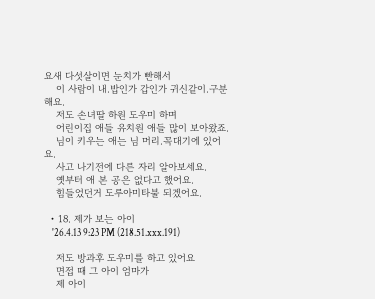요새 다섯살이면 눈치가 빤해서
    이 사람이 내.밥인가 갑인가 귀신같이.구분해요.
    저도 손녀딸 하원 도우미 하며
    어린이집 애들 유치원 애들 많이 보아왔죠.
    님이 키우는 애는 님 머리.꼭대기에 있어요.
    사고 나기전에 다른 자리 알아보세요.
    옛부터 애 본 공은 없다고 했어요.
    힘들었던거 도루아미타불 되겠어요.

  • 18. 제가 보는 아이
    '26.4.13 9:23 PM (218.51.xxx.191)

    저도 방과후 도우미를 하고 있어요
    면접 때 그 아이 엄마가
    제 아이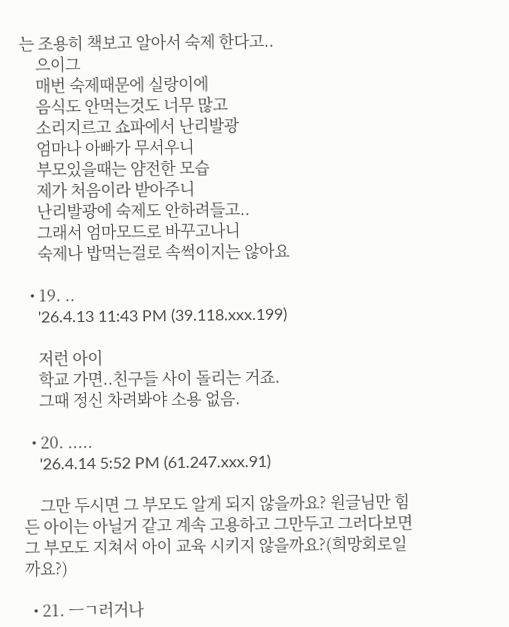는 조용히 책보고 알아서 숙제 한다고..
    으이그
    매번 숙제때문에 실랑이에
    음식도 안먹는것도 너무 많고
    소리지르고 쇼파에서 난리발광
    엄마나 아빠가 무서우니
    부모있을때는 얌전한 모습
    제가 처음이라 받아주니
    난리발광에 숙제도 안하려들고..
    그래서 엄마모드로 바꾸고나니
    숙제나 밥먹는걸로 속썩이지는 않아요

  • 19. ..
    '26.4.13 11:43 PM (39.118.xxx.199)

    저런 아이
    학교 가면..친구들 사이 돌리는 거죠.
    그때 정신 차려봐야 소용 없음.

  • 20. .....
    '26.4.14 5:52 PM (61.247.xxx.91)

    그만 두시면 그 부모도 알게 되지 않을까요? 원글님만 힘든 아이는 아닐거 같고 계속 고용하고 그만두고 그러다보면 그 부모도 지쳐서 아이 교육 시키지 않을까요?(희망회로일까요?)

  • 21. ㅡㄱ러거나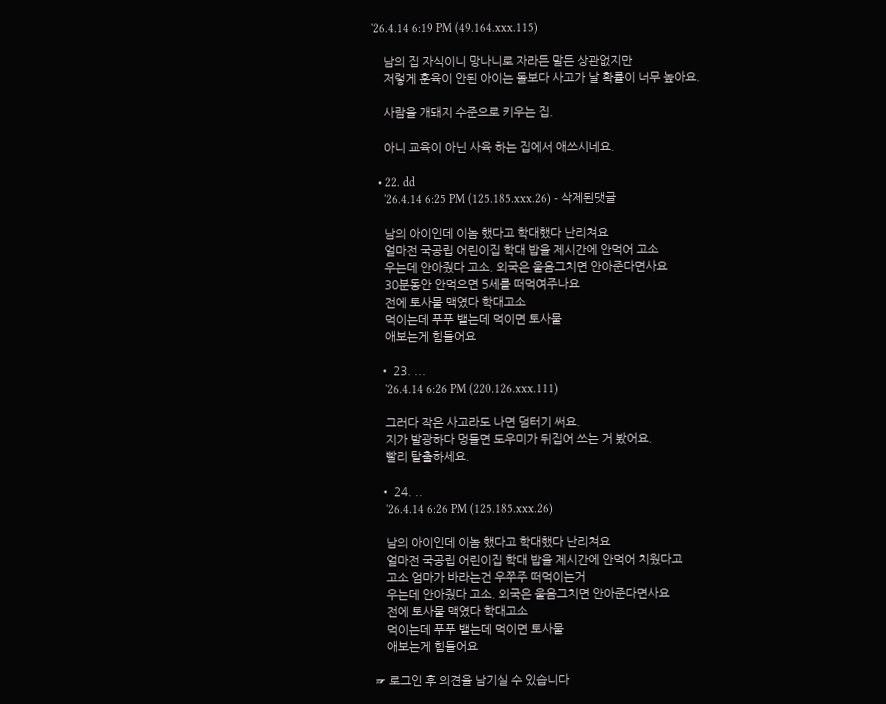'26.4.14 6:19 PM (49.164.xxx.115)

    남의 집 자식이니 망나니로 자라든 말든 상관없지만
    저렇게 훈육이 안된 아이는 돌보다 사고가 날 확률이 너무 높아요.

    사람을 개돼지 수준으로 키우는 집.

    아니 교육이 아닌 사육 하는 집에서 애쓰시네요.

  • 22. dd
    '26.4.14 6:25 PM (125.185.xxx.26) - 삭제된댓글

    남의 아이인데 이놈 했다고 학대했다 난리쳐요
    얼마전 국공립 어린이집 학대 밥을 제시간에 안먹어 고소
    우는데 안아줬다 고소. 외국은 울음그치면 안아준다면사요
    30분동안 안먹으면 5세를 떠먹여주나요
    전에 토사물 맥였다 학대고소
    먹이는데 푸푸 뱉는데 먹이면 토사물
    애보는게 힘들어요

  • 23. ...
    '26.4.14 6:26 PM (220.126.xxx.111)

    그러다 작은 사고라도 나면 덤터기 써요.
    지가 발광하다 멍들면 도우미가 뒤집어 쓰는 거 봤어요.
    빨리 탈출하세요.

  • 24. ..
    '26.4.14 6:26 PM (125.185.xxx.26)

    남의 아이인데 이놈 했다고 학대했다 난리쳐요
    얼마전 국공립 어린이집 학대 밥을 제시간에 안먹어 치웠다고
    고소 엄마가 바라는건 우쭈주 떠먹이는거
    우는데 안아줬다 고소. 외국은 울음그치면 안아준다면사요
    전에 토사물 맥였다 학대고소
    먹이는데 푸푸 뱉는데 먹이면 토사물
    애보는게 힘들어요

☞ 로그인 후 의견을 남기실 수 있습니다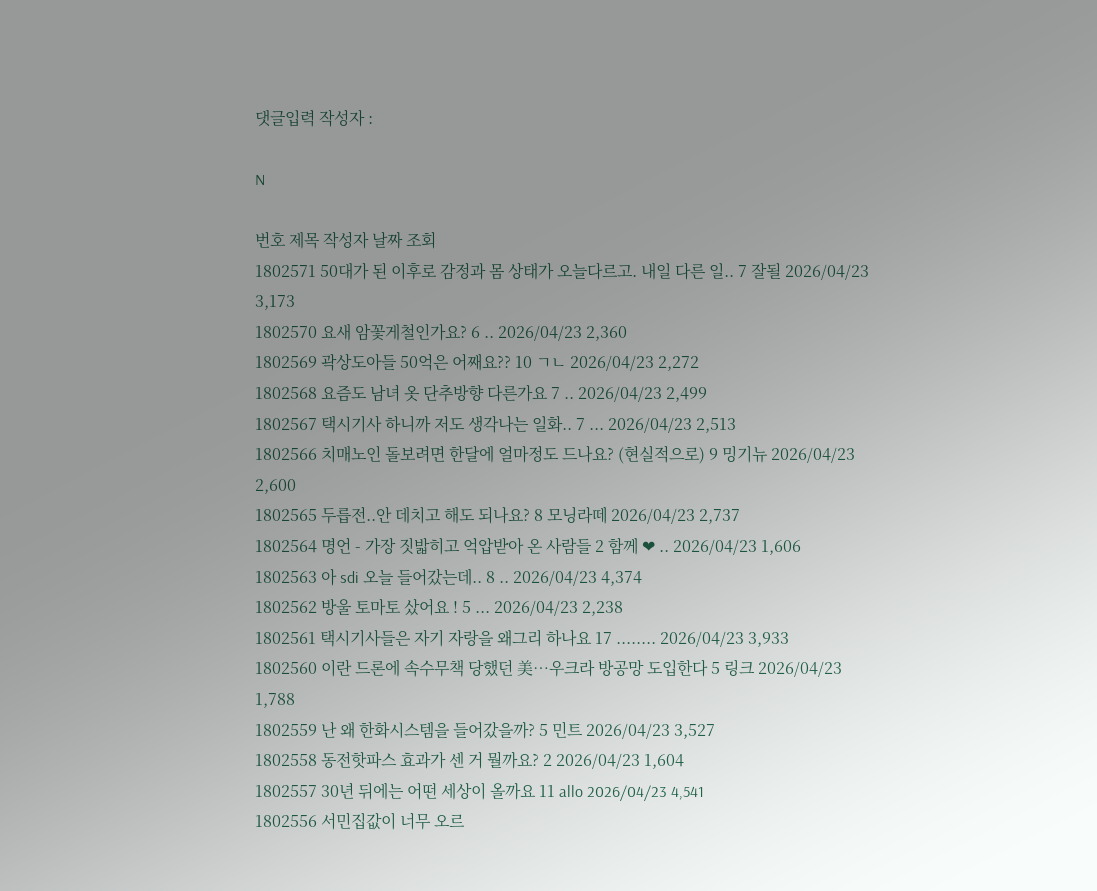댓글입력 작성자 :

N

번호 제목 작성자 날짜 조회
1802571 50대가 된 이후로 감정과 몸 상태가 오늘다르고. 내일 다른 일.. 7 잘될 2026/04/23 3,173
1802570 요새 암꽃게철인가요? 6 .. 2026/04/23 2,360
1802569 곽상도아들 50억은 어째요?? 10 ㄱㄴ 2026/04/23 2,272
1802568 요즘도 남녀 옷 단추방향 다른가요 7 .. 2026/04/23 2,499
1802567 택시기사 하니까 저도 생각나는 일화.. 7 ... 2026/04/23 2,513
1802566 치매노인 돌보려면 한달에 얼마정도 드나요? (현실적으로) 9 밍기뉴 2026/04/23 2,600
1802565 두릅전..안 데치고 해도 되나요? 8 모닝라떼 2026/04/23 2,737
1802564 명언 - 가장 짓밟히고 억압받아 온 사람들 2 함께 ❤ .. 2026/04/23 1,606
1802563 아 sdi 오늘 들어갔는데.. 8 .. 2026/04/23 4,374
1802562 방울 토마토 샀어요 ! 5 ... 2026/04/23 2,238
1802561 택시기사들은 자기 자랑을 왜그리 하나요 17 ........ 2026/04/23 3,933
1802560 이란 드론에 속수무책 당했던 美…우크라 방공망 도입한다 5 링크 2026/04/23 1,788
1802559 난 왜 한화시스템을 들어갔을까? 5 민트 2026/04/23 3,527
1802558 동전핫파스 효과가 센 거 뭘까요? 2 2026/04/23 1,604
1802557 30년 뒤에는 어떤 세상이 올까요 11 allo 2026/04/23 4,541
1802556 서민집값이 너무 오르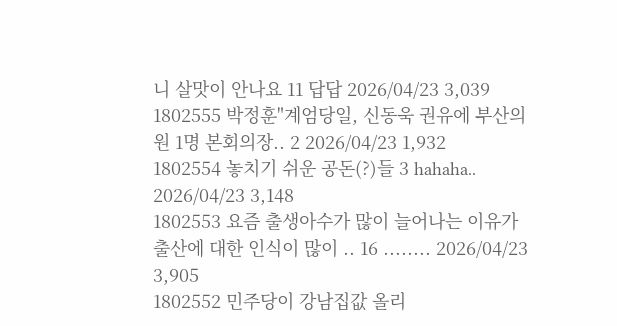니 살맛이 안나요 11 답답 2026/04/23 3,039
1802555 박정훈"계엄당일, 신동욱 권유에 부산의원 1명 본회의장.. 2 2026/04/23 1,932
1802554 놓치기 쉬운 공돈(?)들 3 hahaha.. 2026/04/23 3,148
1802553 요즘 출생아수가 많이 늘어나는 이유가 출산에 대한 인식이 많이 .. 16 ........ 2026/04/23 3,905
1802552 민주당이 강남집값 올리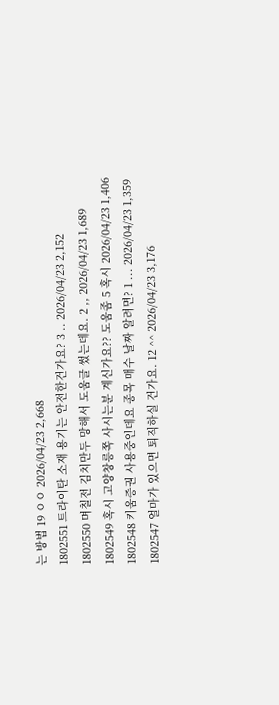는 방법 19 ㅇㅇ 2026/04/23 2,668
1802551 트라이탄 소재 용기는 안전한건가요? 3 .. 2026/04/23 2,152
1802550 며칠전 김치만두 망해서 도움글 썼는데요. 2 ,, 2026/04/23 1,689
1802549 혹시 고양창릉쪽 사시는분 계신가요?? 도움좀 5 혹시 2026/04/23 1,406
1802548 키움증권 사용중인데요 종목 매수 날짜 알려면? 1 ... 2026/04/23 1,359
1802547 얼마가 있으면 퇴직하실 건가요. 12 ^^ 2026/04/23 3,176